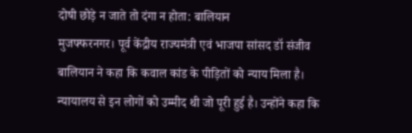दोषी छोड़े न जाते तो दंगा न होता: बालियान
मुजफ्फरनगर। पूर्व केंद्रीय राज्यमंत्री एवं भाजपा सांसद डॉ संजीव बालियान ने कहा कि कवाल कांड के पीड़ितों को न्याय मिला है। न्यायालय से इन लोगों को उम्मीद थी जो पूरी हुई है। उन्होंने कहा कि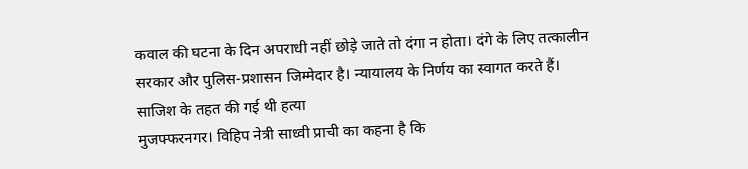कवाल की घटना के दिन अपराधी नहीं छोड़े जाते तो दंगा न होता। दंगे के लिए तत्कालीन सरकार और पुलिस-प्रशासन जिम्मेदार है। न्यायालय के निर्णय का स्वागत करते हैं।
साजिश के तहत की गई थी हत्या
मुजफ्फरनगर। विहिप नेत्री साध्वी प्राची का कहना है कि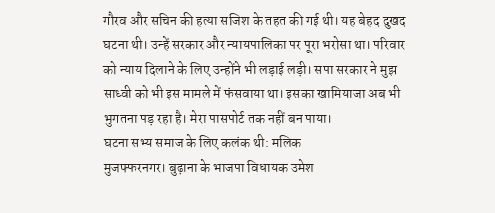गौरव और सचिन की हत्या सजिश के तहत की गई थी। यह बेहद दुखद घटना थी। उन्हें सरकार और न्यायपालिका पर पूरा भरोसा था। परिवार को न्याय दिलाने के लिए उन्होंने भी लड़ाई लड़ी। सपा सरकार ने मुझ साध्वी को भी इस मामले में फंसवाया था। इसका खामियाजा अब भी भुगतना पड़ रहा है। मेरा पासपोर्ट तक नहीं बन पाया।
घटना सभ्य समाज के लिए कलंक थी: मलिक
मुजफ्फरनगर। बुढ़ाना के भाजपा विधायक उमेश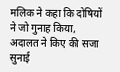मलिक ने कहा कि दोषियों ने जो गुनाह किया, अदालत ने किए की सजा सुनाई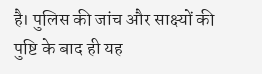है। पुलिस की जांच और साक्ष्यों की पुष्टि के बाद ही यह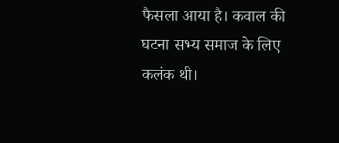फैसला आया है। कवाल की घटना सभ्य समाज के लिए कलंक थी।